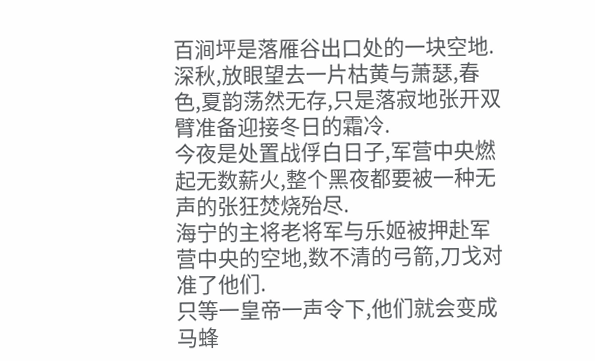百涧坪是落雁谷出口处的一块空地.
深秋,放眼望去一片枯黄与萧瑟,春色,夏韵荡然无存,只是落寂地张开双臂准备迎接冬日的霜冷.
今夜是处置战俘白日子,军营中央燃起无数薪火,整个黑夜都要被一种无声的张狂焚烧殆尽.
海宁的主将老将军与乐姬被押赴军营中央的空地,数不清的弓箭,刀戈对准了他们.
只等一皇帝一声令下,他们就会变成马蜂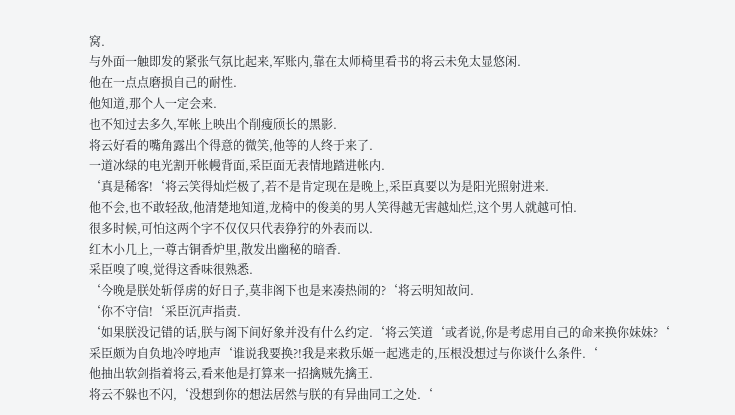窝.
与外面一触即发的紧张气氛比起来,军账内,靠在太师椅里看书的将云未免太显悠闲.
他在一点点磨损自己的耐性.
他知道,那个人一定会来.
也不知过去多久,军帐上映出个削瘦颀长的黑影.
将云好看的嘴角露出个得意的微笑,他等的人终于来了.
一道冰绿的电光割开帐幔背面,采臣面无表情地踏进帐内.
‘真是稀客!‘将云笑得灿烂极了,若不是肯定现在是晚上,采臣真要以为是阳光照射进来.
他不会,也不敢轻敌,他清楚地知道,龙椅中的俊美的男人笑得越无害越灿烂,这个男人就越可怕.
很多时候,可怕这两个字不仅仅只代表狰狞的外表而以.
红木小几上,一尊古铜香炉里,散发出幽秘的暗香.
采臣嗅了嗅,觉得这香味很熟悉.
‘今晚是朕处斩俘虏的好日子,莫非阁下也是来凑热闹的?‘将云明知故问.
‘你不守信!‘采臣沉声指责.
‘如果朕没记错的话,朕与阁下间好象并没有什么约定.‘将云笑道‘或者说,你是考虑用自己的命来换你妹妹?‘
采臣颇为自负地冷哼地声‘谁说我要换?!我是来救乐姬一起逃走的,压根没想过与你谈什么条件.‘
他抽出软剑指着将云,看来他是打算来一招擒贼先擒王.
将云不躲也不闪,‘没想到你的想法居然与朕的有异曲同工之处.‘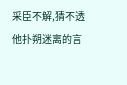采臣不解,猜不透他扑朔迷离的言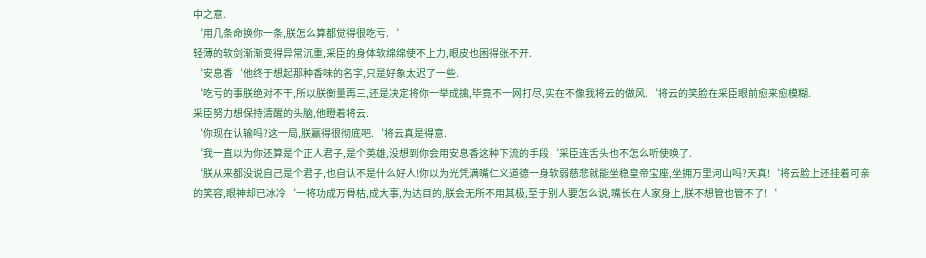中之意.
‘用几条命换你一条,朕怎么算都觉得很吃亏.‘
轻薄的软剑渐渐变得异常沉重,采臣的身体软绵绵使不上力,眼皮也困得张不开.
‘安息香‘他终于想起那种香味的名字,只是好象太迟了一些.
‘吃亏的事朕绝对不干,所以朕衡量再三,还是决定将你一举成擒,毕竟不一网打尽,实在不像我将云的做风.‘将云的笑脸在采臣眼前愈来愈模糊.
采臣努力想保持清醒的头脑,他瞪着将云.
‘你现在认输吗?这一局,朕赢得很彻底吧.‘将云真是得意.
‘我一直以为你还算是个正人君子,是个英雄,没想到你会用安息香这种下流的手段‘采臣连舌头也不怎么听使唤了.
‘朕从来都没说自己是个君子,也自认不是什么好人!你以为光凭满嘴仁义道德一身软弱慈悲就能坐稳皇帝宝座,坐拥万里河山吗?天真!‘将云脸上还挂着可亲的笑容,眼神却已冰冷‘一将功成万骨枯,成大事,为达目的,朕会无所不用其极,至于别人要怎么说,嘴长在人家身上,朕不想管也管不了!‘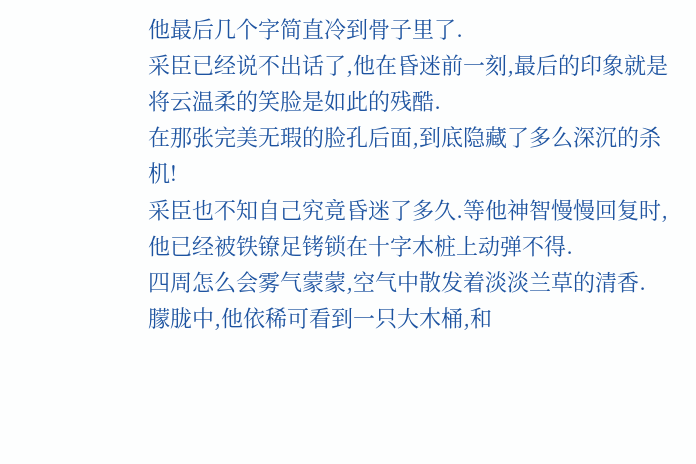他最后几个字简直冷到骨子里了.
采臣已经说不出话了,他在昏迷前一刻,最后的印象就是将云温柔的笑脸是如此的残酷.
在那张完美无瑕的脸孔后面,到底隐藏了多么深沉的杀机!
采臣也不知自己究竟昏迷了多久.等他神智慢慢回复时,他已经被铁镣足铐锁在十字木桩上动弹不得.
四周怎么会雾气蒙蒙,空气中散发着淡淡兰草的清香.
朦胧中,他依稀可看到一只大木桶,和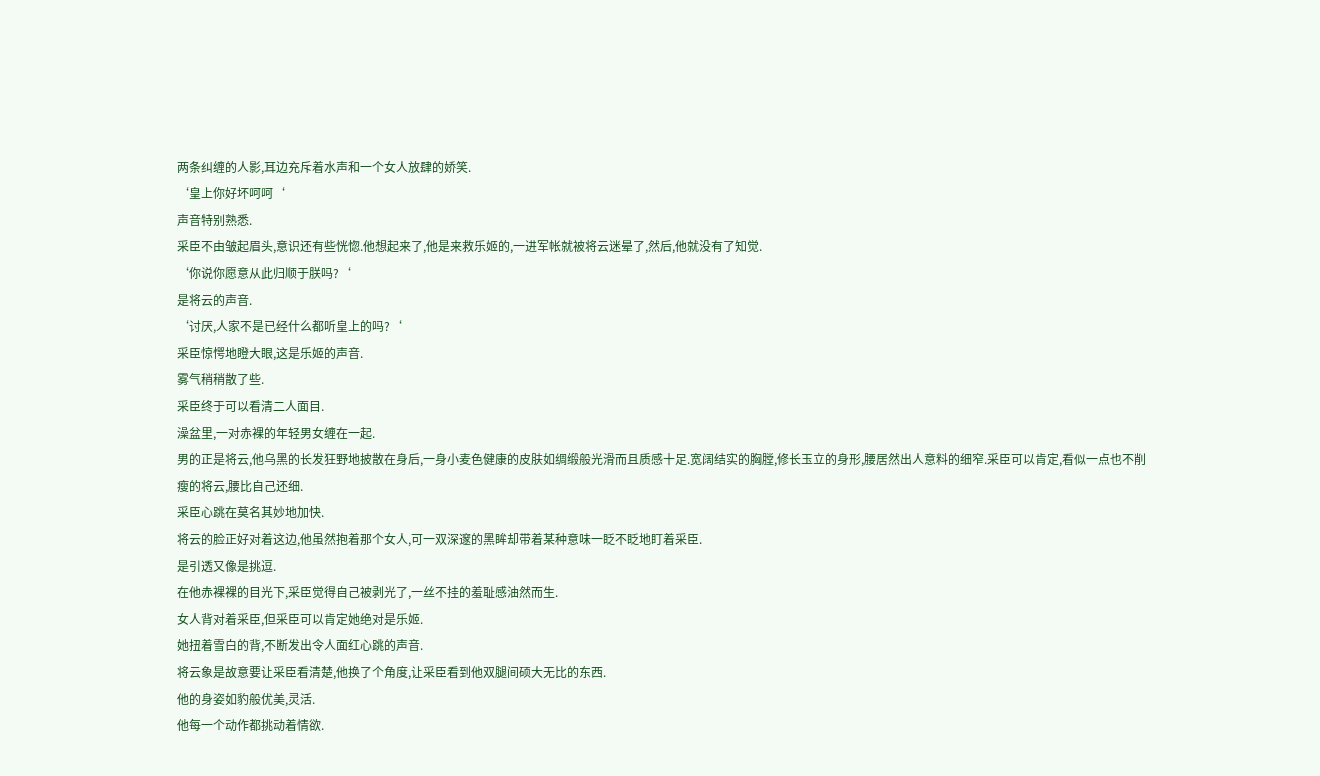两条纠缠的人影,耳边充斥着水声和一个女人放肆的娇笑.
‘皇上你好坏呵呵‘
声音特别熟悉.
采臣不由皱起眉头,意识还有些恍惚.他想起来了,他是来救乐姬的,一进军帐就被将云迷晕了,然后,他就没有了知觉.
‘你说你愿意从此归顺于朕吗?‘
是将云的声音.
‘讨厌,人家不是已经什么都听皇上的吗?‘
采臣惊愕地瞪大眼,这是乐姬的声音.
雾气稍稍散了些.
采臣终于可以看清二人面目.
澡盆里,一对赤裸的年轻男女缠在一起.
男的正是将云,他乌黑的长发狂野地披散在身后,一身小麦色健康的皮肤如绸缎般光滑而且质感十足.宽阔结实的胸膛,修长玉立的身形,腰居然出人意料的细窄.采臣可以肯定,看似一点也不削瘦的将云,腰比自己还细.
采臣心跳在莫名其妙地加快.
将云的脸正好对着这边,他虽然抱着那个女人,可一双深邃的黑眸却带着某种意味一眨不眨地盯着采臣.
是引透又像是挑逗.
在他赤裸裸的目光下,采臣觉得自己被剥光了,一丝不挂的羞耻感油然而生.
女人背对着采臣,但采臣可以肯定她绝对是乐姬.
她扭着雪白的背,不断发出令人面红心跳的声音.
将云象是故意要让采臣看清楚,他换了个角度,让采臣看到他双腿间硕大无比的东西.
他的身姿如豹般优美,灵活.
他每一个动作都挑动着情欲.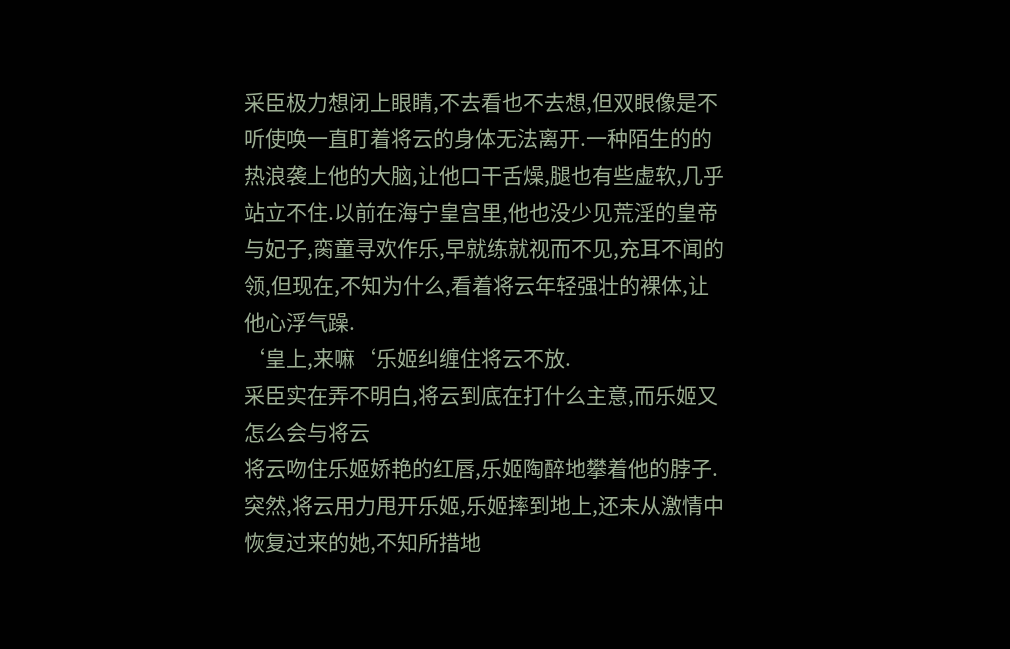采臣极力想闭上眼睛,不去看也不去想,但双眼像是不听使唤一直盯着将云的身体无法离开.一种陌生的的热浪袭上他的大脑,让他口干舌燥,腿也有些虚软,几乎站立不住.以前在海宁皇宫里,他也没少见荒淫的皇帝与妃子,脔童寻欢作乐,早就练就视而不见,充耳不闻的领,但现在,不知为什么,看着将云年轻强壮的裸体,让他心浮气躁.
‘皇上,来嘛‘乐姬纠缠住将云不放.
采臣实在弄不明白,将云到底在打什么主意,而乐姬又怎么会与将云
将云吻住乐姬娇艳的红唇,乐姬陶醉地攀着他的脖子.
突然,将云用力甩开乐姬,乐姬摔到地上,还未从激情中恢复过来的她,不知所措地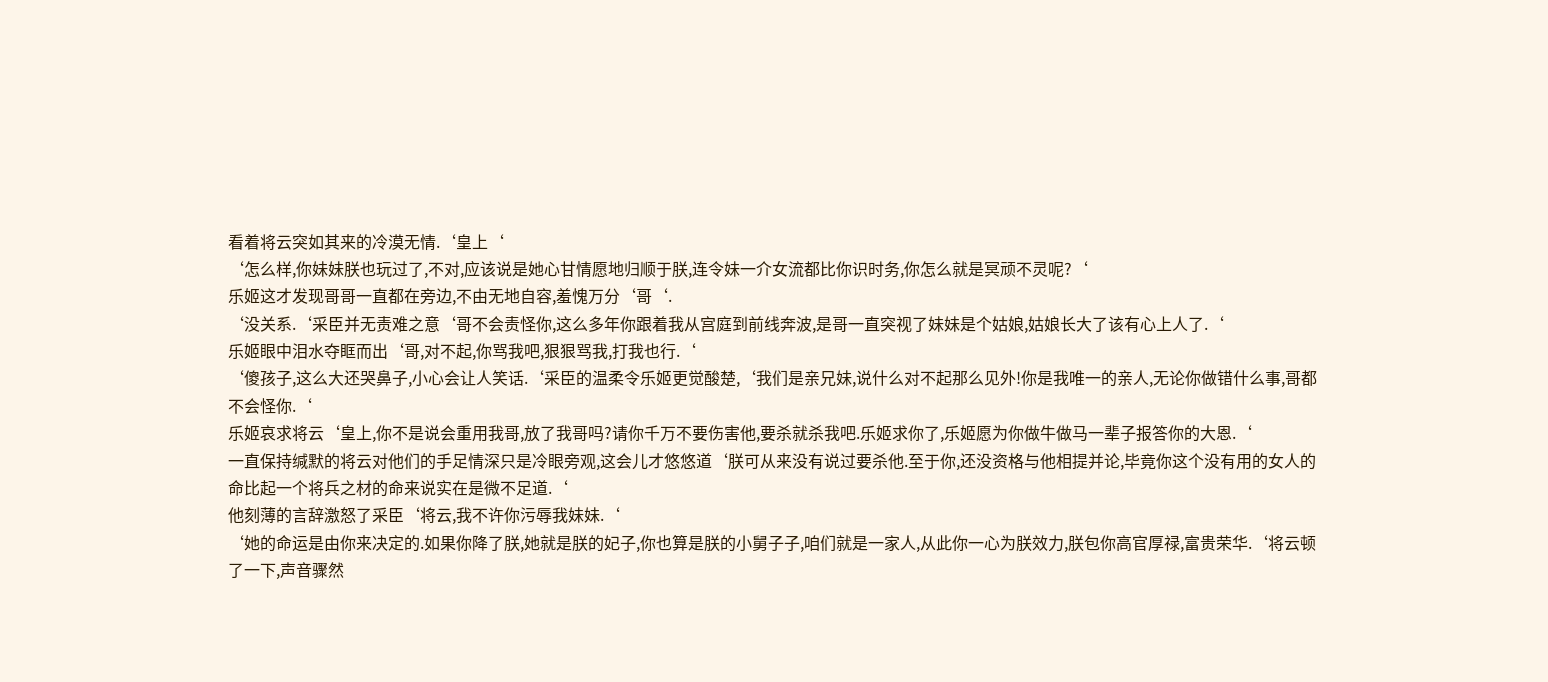看着将云突如其来的冷漠无情.‘皇上‘
‘怎么样,你妹妹朕也玩过了,不对,应该说是她心甘情愿地归顺于朕,连令妹一介女流都比你识时务,你怎么就是冥顽不灵呢?‘
乐姬这才发现哥哥一直都在旁边,不由无地自容,羞愧万分‘哥‘.
‘没关系.‘采臣并无责难之意‘哥不会责怪你,这么多年你跟着我从宫庭到前线奔波,是哥一直突视了妹妹是个姑娘,姑娘长大了该有心上人了.‘
乐姬眼中泪水夺眶而出‘哥,对不起,你骂我吧,狠狠骂我,打我也行.‘
‘傻孩子,这么大还哭鼻子,小心会让人笑话.‘采臣的温柔令乐姬更觉酸楚,‘我们是亲兄妹,说什么对不起那么见外!你是我唯一的亲人,无论你做错什么事,哥都不会怪你.‘
乐姬哀求将云‘皇上,你不是说会重用我哥,放了我哥吗?请你千万不要伤害他,要杀就杀我吧.乐姬求你了,乐姬愿为你做牛做马一辈子报答你的大恩.‘
一直保持缄默的将云对他们的手足情深只是冷眼旁观,这会儿才悠悠道‘朕可从来没有说过要杀他.至于你,还没资格与他相提并论,毕竟你这个没有用的女人的命比起一个将兵之材的命来说实在是微不足道.‘
他刻薄的言辞激怒了采臣‘将云,我不许你污辱我妹妹.‘
‘她的命运是由你来决定的.如果你降了朕,她就是朕的妃子,你也算是朕的小舅子子,咱们就是一家人,从此你一心为朕效力,朕包你高官厚禄,富贵荣华.‘将云顿了一下,声音骤然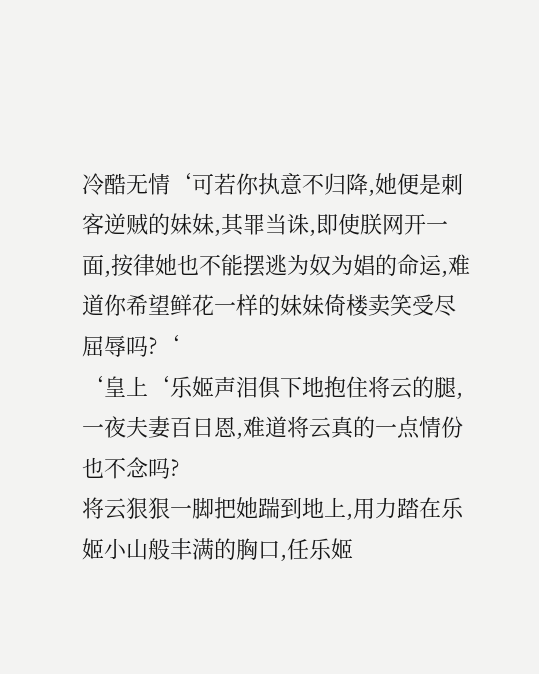冷酷无情‘可若你执意不归降,她便是刺客逆贼的妹妹,其罪当诛,即使朕网开一面,按律她也不能摆逃为奴为娼的命运,难道你希望鲜花一样的妹妹倚楼卖笑受尽屈辱吗?‘
‘皇上‘乐姬声泪俱下地抱住将云的腿,一夜夫妻百日恩,难道将云真的一点情份也不念吗?
将云狠狠一脚把她踹到地上,用力踏在乐姬小山般丰满的胸口,任乐姬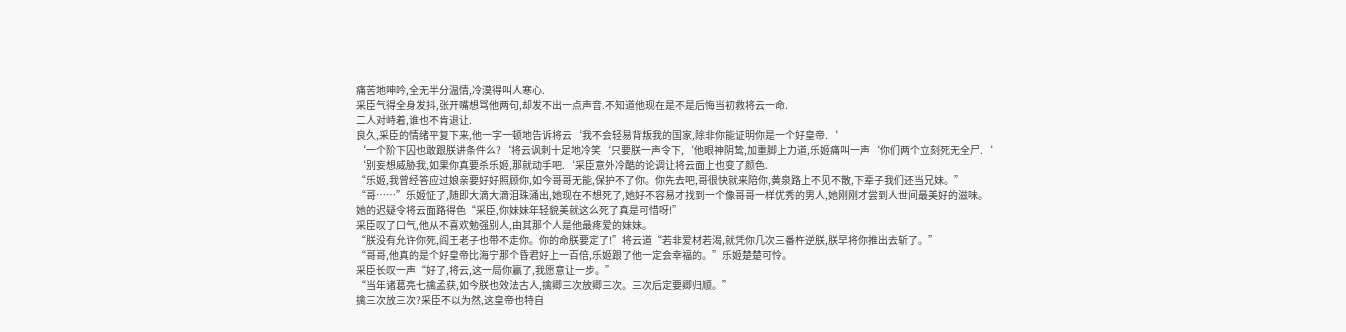痛苦地呻吟,全无半分温情,冷漠得叫人寒心.
采臣气得全身发抖,张开嘴想骂他两句,却发不出一点声音.不知道他现在是不是后悔当初救将云一命.
二人对峙着,谁也不肯退让.
良久,采臣的情绪平复下来,他一字一顿地告诉将云‘我不会轻易背叛我的国家,除非你能证明你是一个好皇帝.‘
‘一个阶下囚也敢跟朕讲条件么?‘将云讽刺十足地冷笑‘只要朕一声令下,‘他眼神阴鸷,加重脚上力道,乐姬痛叫一声‘你们两个立刻死无全尸.‘
‘别妄想威胁我,如果你真要杀乐姬,那就动手吧.‘采臣意外冷酷的论调让将云面上也变了颜色.
“乐姬,我曾经答应过娘亲要好好照顾你,如今哥哥无能,保护不了你。你先去吧,哥很快就来陪你,黄泉路上不见不散,下辈子我们还当兄妹。”
“哥……”乐姬怔了,随即大滴大滴泪珠涌出,她现在不想死了,她好不容易才找到一个像哥哥一样优秀的男人,她刚刚才尝到人世间最美好的滋味。
她的迟疑令将云面路得色“采臣,你妹妹年轻貌美就这么死了真是可惜呀!”
采臣叹了口气,他从不喜欢勉强别人,由其那个人是他最疼爱的妹妹。
“朕没有允许你死,阎王老子也带不走你。你的命朕要定了!”将云道“若非爱材若渴,就凭你几次三番杵逆朕,朕早将你推出去斩了。”
“哥哥,他真的是个好皇帝比海宁那个昏君好上一百倍,乐姬跟了他一定会幸福的。”乐姬楚楚可怜。
采臣长叹一声“好了,将云,这一局你赢了,我愿意让一步。”
“当年诸葛亮七擒孟获,如今朕也效法古人,擒卿三次放卿三次。三次后定要卿归顺。”
擒三次放三次?采臣不以为然,这皇帝也特自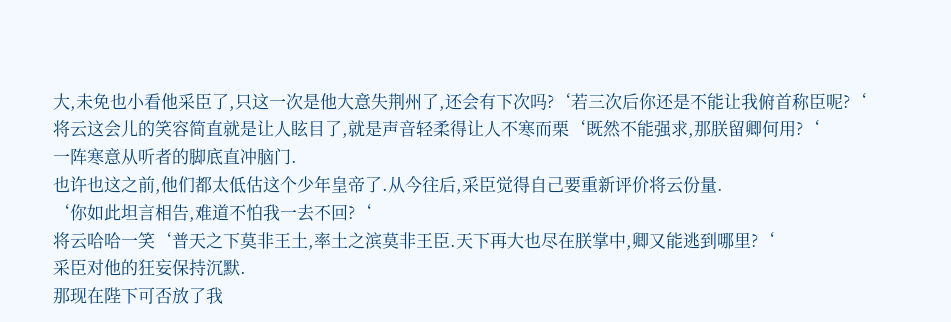大,未免也小看他采臣了,只这一次是他大意失荆州了,还会有下次吗?‘若三次后你还是不能让我俯首称臣呢?‘
将云这会儿的笑容简直就是让人眩目了,就是声音轻柔得让人不寒而栗‘既然不能强求,那朕留卿何用?‘
一阵寒意从听者的脚底直冲脑门.
也许也这之前,他们都太低估这个少年皇帝了.从今往后,采臣觉得自己要重新评价将云份量.
‘你如此坦言相告,难道不怕我一去不回?‘
将云哈哈一笑‘普天之下莫非王土,率土之滨莫非王臣.天下再大也尽在朕掌中,卿又能逃到哪里?‘
采臣对他的狂妄保持沉默.
那现在陛下可否放了我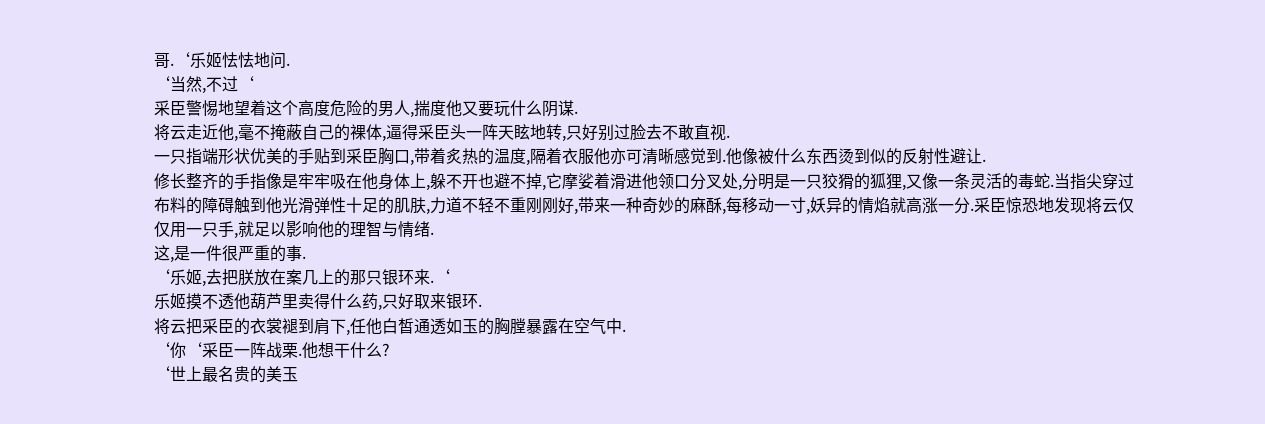哥.‘乐姬怯怯地问.
‘当然,不过‘
采臣警惕地望着这个高度危险的男人,揣度他又要玩什么阴谋.
将云走近他,毫不掩蔽自己的裸体,逼得采臣头一阵天眩地转,只好别过脸去不敢直视.
一只指端形状优美的手贴到采臣胸口,带着炙热的温度,隔着衣服他亦可清晰感觉到.他像被什么东西烫到似的反射性避让.
修长整齐的手指像是牢牢吸在他身体上,躲不开也避不掉,它摩娑着滑进他领口分叉处,分明是一只狡猾的狐狸,又像一条灵活的毒蛇.当指尖穿过布料的障碍触到他光滑弹性十足的肌肤,力道不轻不重刚刚好,带来一种奇妙的麻酥,每移动一寸,妖异的情焰就高涨一分.采臣惊恐地发现将云仅仅用一只手,就足以影响他的理智与情绪.
这,是一件很严重的事.
‘乐姬,去把朕放在案几上的那只银环来.‘
乐姬摸不透他葫芦里卖得什么药,只好取来银环.
将云把采臣的衣裳褪到肩下,任他白皙通透如玉的胸膛暴露在空气中.
‘你‘采臣一阵战栗.他想干什么?
‘世上最名贵的美玉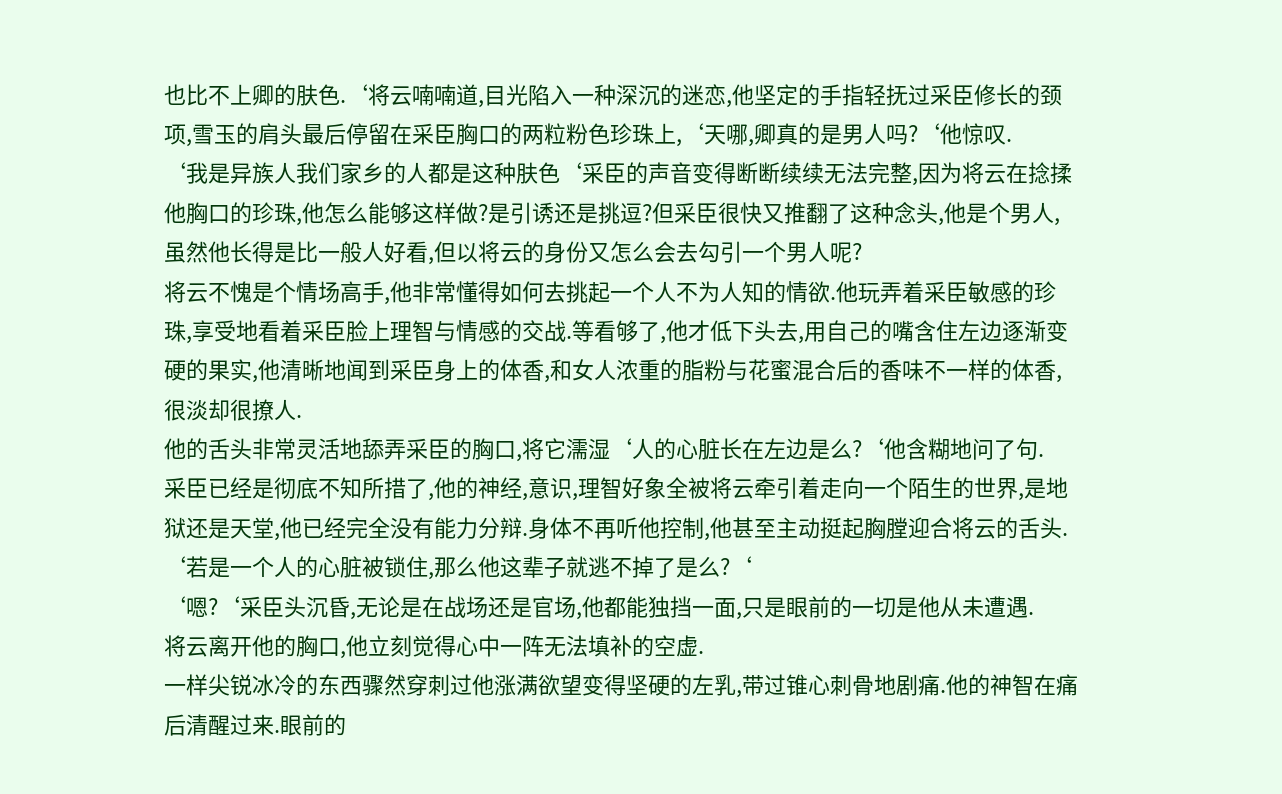也比不上卿的肤色.‘将云喃喃道,目光陷入一种深沉的迷恋,他坚定的手指轻抚过采臣修长的颈项,雪玉的肩头最后停留在采臣胸口的两粒粉色珍珠上,‘天哪,卿真的是男人吗?‘他惊叹.
‘我是异族人我们家乡的人都是这种肤色‘采臣的声音变得断断续续无法完整,因为将云在捻揉他胸口的珍珠,他怎么能够这样做?是引诱还是挑逗?但采臣很快又推翻了这种念头,他是个男人,虽然他长得是比一般人好看,但以将云的身份又怎么会去勾引一个男人呢?
将云不愧是个情场高手,他非常懂得如何去挑起一个人不为人知的情欲.他玩弄着采臣敏感的珍珠,享受地看着采臣脸上理智与情感的交战.等看够了,他才低下头去,用自己的嘴含住左边逐渐变硬的果实,他清晰地闻到采臣身上的体香,和女人浓重的脂粉与花蜜混合后的香味不一样的体香,很淡却很撩人.
他的舌头非常灵活地舔弄采臣的胸口,将它濡湿‘人的心脏长在左边是么?‘他含糊地问了句.
采臣已经是彻底不知所措了,他的神经,意识,理智好象全被将云牵引着走向一个陌生的世界,是地狱还是天堂,他已经完全没有能力分辩.身体不再听他控制,他甚至主动挺起胸膛迎合将云的舌头.
‘若是一个人的心脏被锁住,那么他这辈子就逃不掉了是么?‘
‘嗯?‘采臣头沉昏,无论是在战场还是官场,他都能独挡一面,只是眼前的一切是他从未遭遇.
将云离开他的胸口,他立刻觉得心中一阵无法填补的空虚.
一样尖锐冰冷的东西骤然穿刺过他涨满欲望变得坚硬的左乳,带过锥心刺骨地剧痛.他的神智在痛后清醒过来.眼前的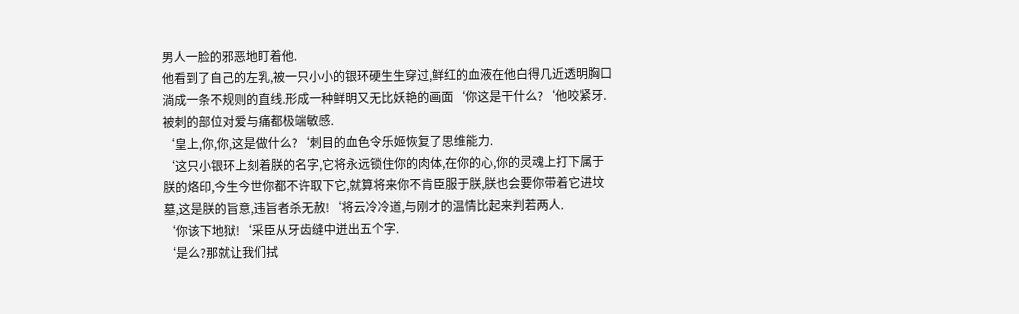男人一脸的邪恶地盯着他.
他看到了自己的左乳,被一只小小的银环硬生生穿过,鲜红的血液在他白得几近透明胸口淌成一条不规则的直线.形成一种鲜明又无比妖艳的画面‘你这是干什么?‘他咬紧牙.被刺的部位对爱与痛都极端敏感.
‘皇上,你,你,这是做什么?‘刺目的血色令乐姬恢复了思维能力.
‘这只小银环上刻着朕的名字,它将永远锁住你的肉体,在你的心,你的灵魂上打下属于朕的烙印,今生今世你都不许取下它,就算将来你不肯臣服于朕,朕也会要你带着它进坟墓,这是朕的旨意,违旨者杀无赦!‘将云冷冷道,与刚才的温情比起来判若两人.
‘你该下地狱!‘采臣从牙齿缝中迸出五个字.
‘是么?那就让我们拭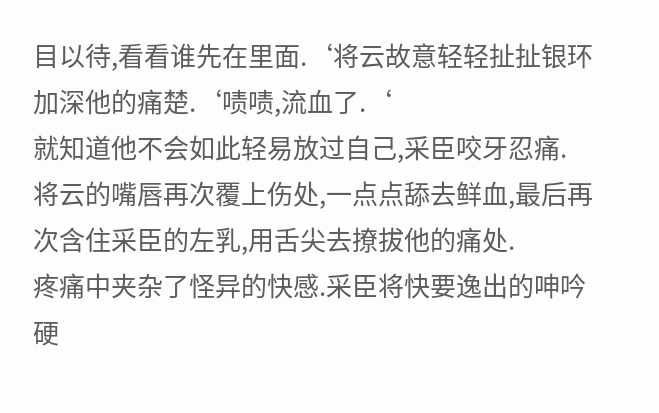目以待,看看谁先在里面.‘将云故意轻轻扯扯银环加深他的痛楚.‘啧啧,流血了.‘
就知道他不会如此轻易放过自己,采臣咬牙忍痛.
将云的嘴唇再次覆上伤处,一点点舔去鲜血,最后再次含住采臣的左乳,用舌尖去撩拔他的痛处.
疼痛中夹杂了怪异的快感.采臣将快要逸出的呻吟硬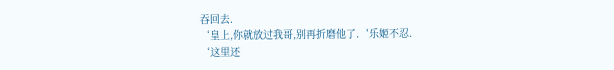吞回去.
‘皇上,你就放过我哥,别再折磨他了.‘乐姬不忍.
‘这里还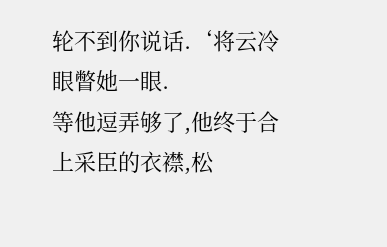轮不到你说话.‘将云冷眼瞥她一眼.
等他逗弄够了,他终于合上采臣的衣襟,松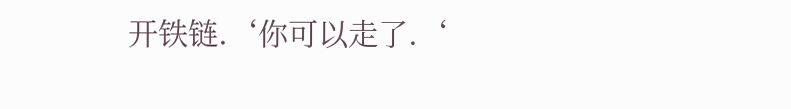开铁链.‘你可以走了.‘